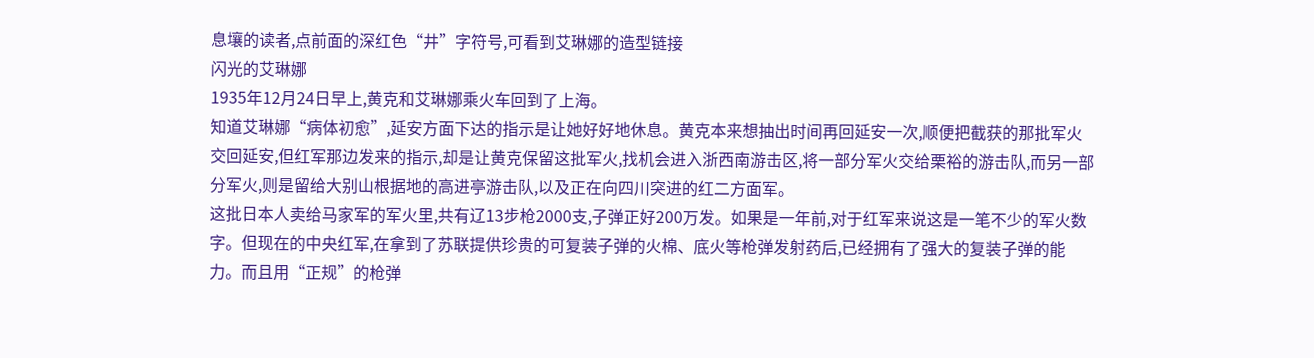息壤的读者,点前面的深红色“井”字符号,可看到艾琳娜的造型链接
闪光的艾琳娜
1935年12月24日早上,黄克和艾琳娜乘火车回到了上海。
知道艾琳娜“病体初愈”,延安方面下达的指示是让她好好地休息。黄克本来想抽出时间再回延安一次,顺便把截获的那批军火交回延安,但红军那边发来的指示,却是让黄克保留这批军火,找机会进入浙西南游击区,将一部分军火交给栗裕的游击队,而另一部分军火,则是留给大别山根据地的高进亭游击队,以及正在向四川突进的红二方面军。
这批日本人卖给马家军的军火里,共有辽13步枪2000支,子弹正好200万发。如果是一年前,对于红军来说这是一笔不少的军火数字。但现在的中央红军,在拿到了苏联提供珍贵的可复装子弹的火棉、底火等枪弹发射药后,已经拥有了强大的复装子弹的能力。而且用“正规”的枪弹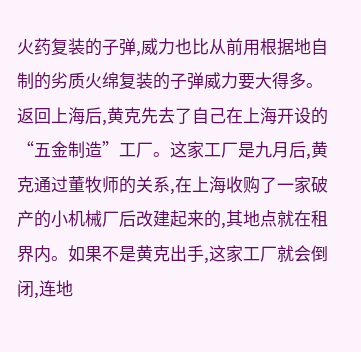火药复装的子弹,威力也比从前用根据地自制的劣质火绵复装的子弹威力要大得多。
返回上海后,黄克先去了自己在上海开设的“五金制造”工厂。这家工厂是九月后,黄克通过董牧师的关系,在上海收购了一家破产的小机械厂后改建起来的,其地点就在租界内。如果不是黄克出手,这家工厂就会倒闭,连地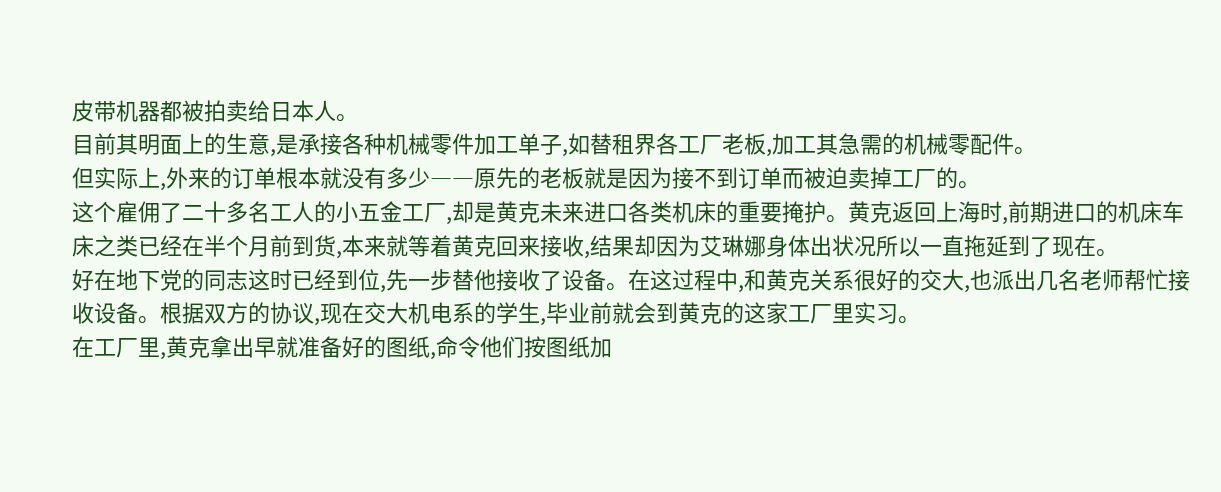皮带机器都被拍卖给日本人。
目前其明面上的生意,是承接各种机械零件加工单子,如替租界各工厂老板,加工其急需的机械零配件。
但实际上,外来的订单根本就没有多少――原先的老板就是因为接不到订单而被迫卖掉工厂的。
这个雇佣了二十多名工人的小五金工厂,却是黄克未来进口各类机床的重要掩护。黄克返回上海时,前期进口的机床车床之类已经在半个月前到货,本来就等着黄克回来接收,结果却因为艾琳娜身体出状况所以一直拖延到了现在。
好在地下党的同志这时已经到位,先一步替他接收了设备。在这过程中,和黄克关系很好的交大,也派出几名老师帮忙接收设备。根据双方的协议,现在交大机电系的学生,毕业前就会到黄克的这家工厂里实习。
在工厂里,黄克拿出早就准备好的图纸,命令他们按图纸加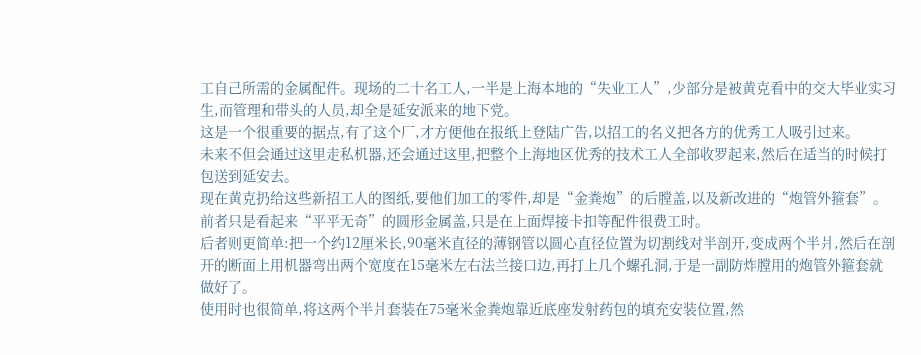工自己所需的金属配件。现场的二十名工人,一半是上海本地的“失业工人”,少部分是被黄克看中的交大毕业实习生,而管理和带头的人员,却全是延安派来的地下党。
这是一个很重要的据点,有了这个厂,才方便他在报纸上登陆广告,以招工的名义把各方的优秀工人吸引过来。
未来不但会通过这里走私机器,还会通过这里,把整个上海地区优秀的技术工人全部收罗起来,然后在适当的时候打包送到延安去。
现在黄克扔给这些新招工人的图纸,要他们加工的零件,却是“金粪炮”的后膛盖,以及新改进的“炮管外箍套”。
前者只是看起来“平平无奇”的圆形金属盖,只是在上面焊接卡扣等配件很费工时。
后者则更简单:把一个约12厘米长,90毫米直径的薄钢管以圆心直径位置为切割线对半剖开,变成两个半爿,然后在剖开的断面上用机器弯出两个宽度在15毫米左右法兰接口边,再打上几个螺孔洞,于是一副防炸膛用的炮管外箍套就做好了。
使用时也很简单,将这两个半爿套装在75毫米金粪炮靠近底座发射药包的填充安装位置,然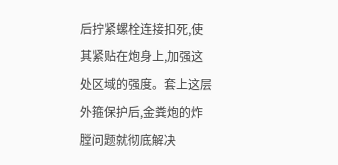后拧紧螺栓连接扣死,使其紧贴在炮身上,加强这处区域的强度。套上这层外箍保护后,金粪炮的炸膛问题就彻底解决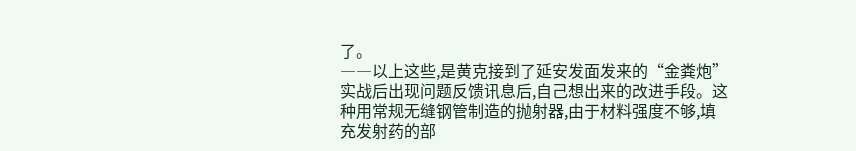了。
――以上这些,是黄克接到了延安发面发来的“金粪炮”实战后出现问题反馈讯息后,自己想出来的改进手段。这种用常规无缝钢管制造的抛射器,由于材料强度不够,填充发射药的部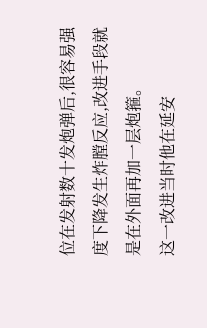位在发射数十发炮弹后,很容易强度下降发生炸膛反应,改进手段就是在外面再加一层炮箍。
这一改进当时他在延安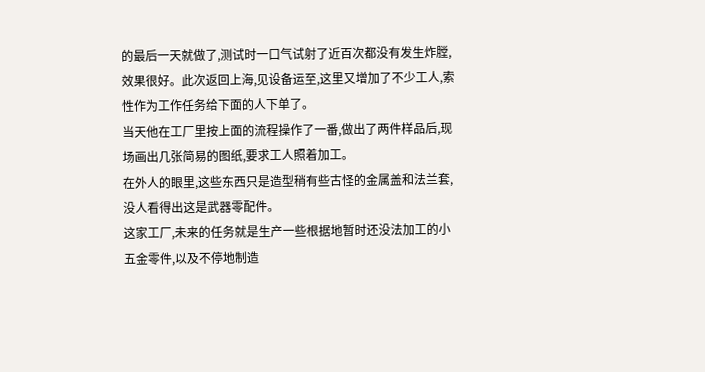的最后一天就做了,测试时一口气试射了近百次都没有发生炸膛,效果很好。此次返回上海,见设备运至,这里又增加了不少工人,索性作为工作任务给下面的人下单了。
当天他在工厂里按上面的流程操作了一番,做出了两件样品后,现场画出几张简易的图纸,要求工人照着加工。
在外人的眼里,这些东西只是造型稍有些古怪的金属盖和法兰套,没人看得出这是武器零配件。
这家工厂,未来的任务就是生产一些根据地暂时还没法加工的小五金零件,以及不停地制造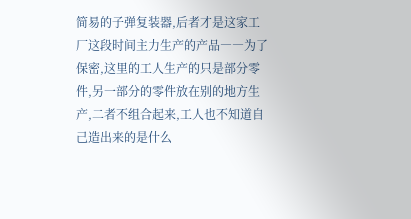简易的子弹复装器,后者才是这家工厂这段时间主力生产的产品――为了保密,这里的工人生产的只是部分零件,另一部分的零件放在别的地方生产,二者不组合起来,工人也不知道自己造出来的是什么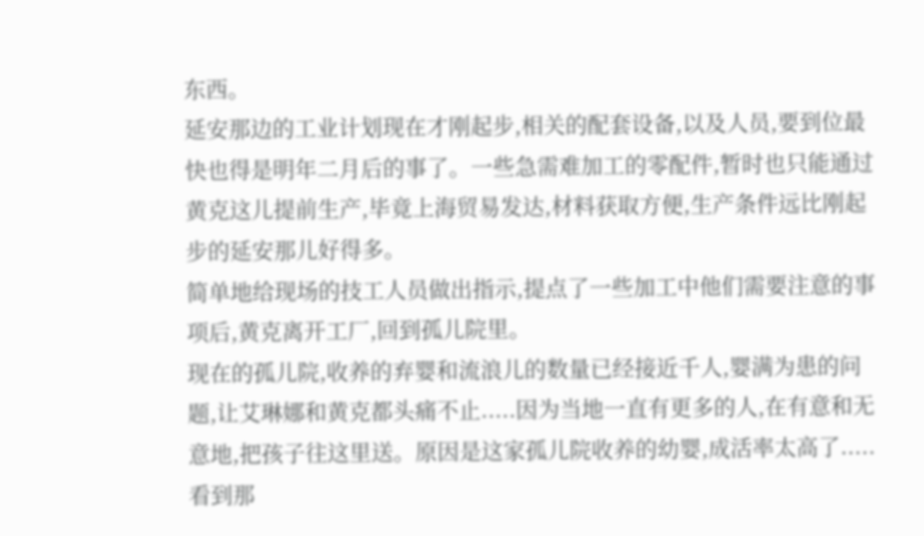东西。
延安那边的工业计划现在才刚起步,相关的配套设备,以及人员,要到位最快也得是明年二月后的事了。一些急需难加工的零配件,暂时也只能通过黄克这儿提前生产,毕竟上海贸易发达,材料获取方便,生产条件远比刚起步的延安那儿好得多。
简单地给现场的技工人员做出指示,提点了一些加工中他们需要注意的事项后,黄克离开工厂,回到孤儿院里。
现在的孤儿院,收养的弃婴和流浪儿的数量已经接近千人,婴满为患的问题,让艾琳娜和黄克都头痛不止.....因为当地一直有更多的人,在有意和无意地,把孩子往这里送。原因是这家孤儿院收养的幼婴,成活率太高了.....
看到那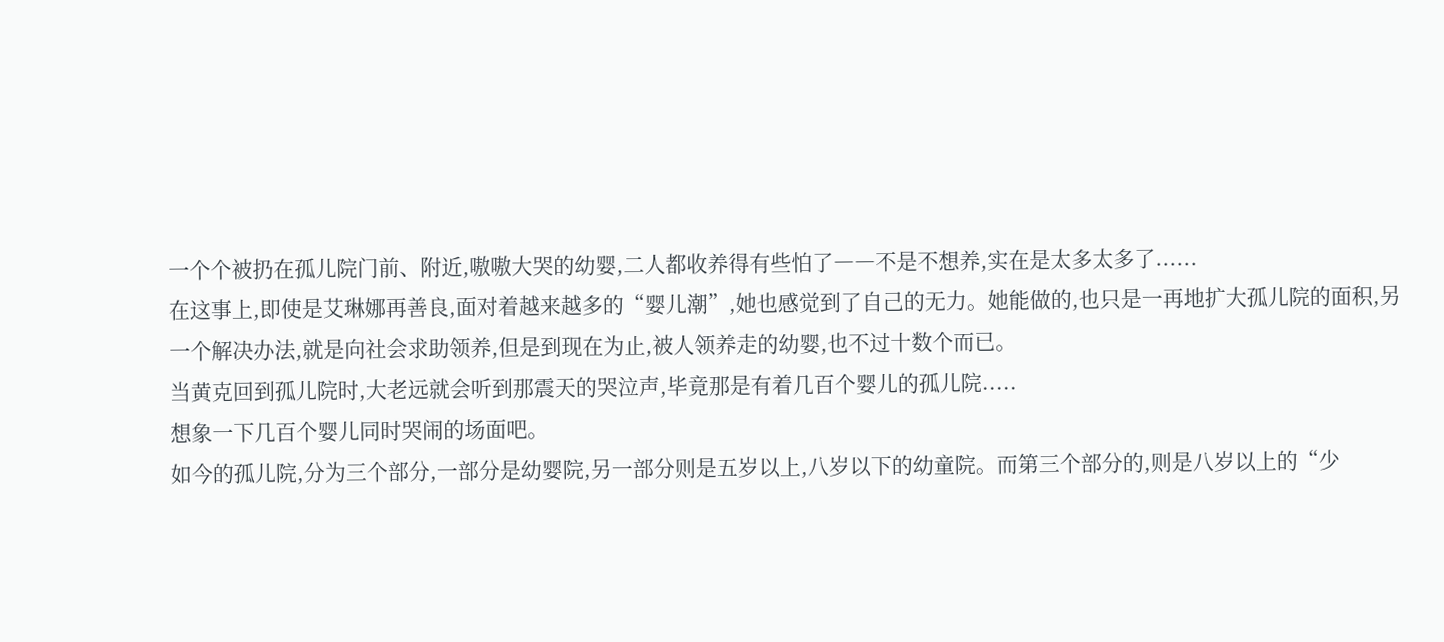一个个被扔在孤儿院门前、附近,嗷嗷大哭的幼婴,二人都收养得有些怕了――不是不想养,实在是太多太多了......
在这事上,即使是艾琳娜再善良,面对着越来越多的“婴儿潮”,她也感觉到了自己的无力。她能做的,也只是一再地扩大孤儿院的面积,另一个解决办法,就是向社会求助领养,但是到现在为止,被人领养走的幼婴,也不过十数个而已。
当黄克回到孤儿院时,大老远就会听到那震天的哭泣声,毕竟那是有着几百个婴儿的孤儿院.....
想象一下几百个婴儿同时哭闹的场面吧。
如今的孤儿院,分为三个部分,一部分是幼婴院,另一部分则是五岁以上,八岁以下的幼童院。而第三个部分的,则是八岁以上的“少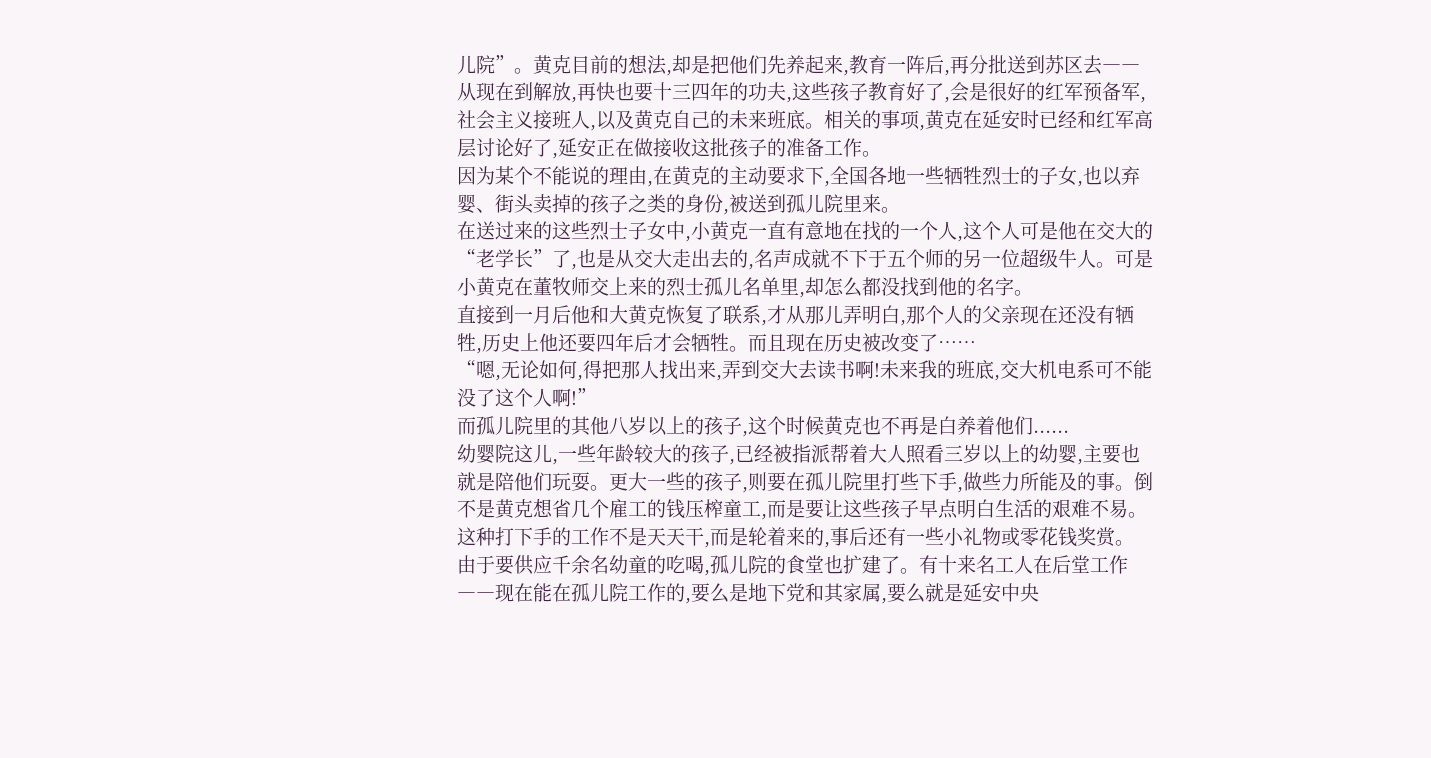儿院”。黄克目前的想法,却是把他们先养起来,教育一阵后,再分批送到苏区去――从现在到解放,再快也要十三四年的功夫,这些孩子教育好了,会是很好的红军预备军,社会主义接班人,以及黄克自己的未来班底。相关的事项,黄克在延安时已经和红军高层讨论好了,延安正在做接收这批孩子的准备工作。
因为某个不能说的理由,在黄克的主动要求下,全国各地一些牺牲烈士的子女,也以弃婴、街头卖掉的孩子之类的身份,被送到孤儿院里来。
在送过来的这些烈士子女中,小黄克一直有意地在找的一个人,这个人可是他在交大的“老学长”了,也是从交大走出去的,名声成就不下于五个师的另一位超级牛人。可是小黄克在董牧师交上来的烈士孤儿名单里,却怎么都没找到他的名字。
直接到一月后他和大黄克恢复了联系,才从那儿弄明白,那个人的父亲现在还没有牺牲,历史上他还要四年后才会牺牲。而且现在历史被改变了……
“嗯,无论如何,得把那人找出来,弄到交大去读书啊!未来我的班底,交大机电系可不能没了这个人啊!”
而孤儿院里的其他八岁以上的孩子,这个时候黄克也不再是白养着他们......
幼婴院这儿,一些年龄较大的孩子,已经被指派帮着大人照看三岁以上的幼婴,主要也就是陪他们玩耍。更大一些的孩子,则要在孤儿院里打些下手,做些力所能及的事。倒不是黄克想省几个雇工的钱压榨童工,而是要让这些孩子早点明白生活的艰难不易。这种打下手的工作不是天天干,而是轮着来的,事后还有一些小礼物或零花钱奖赏。
由于要供应千余名幼童的吃喝,孤儿院的食堂也扩建了。有十来名工人在后堂工作――现在能在孤儿院工作的,要么是地下党和其家属,要么就是延安中央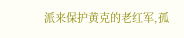派来保护黄克的老红军,孤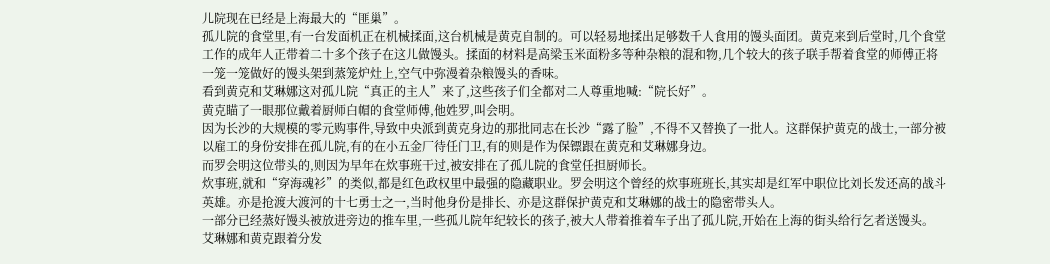儿院现在已经是上海最大的“匪巢”。
孤儿院的食堂里,有一台发面机正在机械揉面,这台机械是黄克自制的。可以轻易地揉出足够数千人食用的馒头面团。黄克来到后堂时,几个食堂工作的成年人正带着二十多个孩子在这儿做馒头。揉面的材料是高梁玉米面粉多等种杂粮的混和物,几个较大的孩子联手帮着食堂的师傅正将一笼一笼做好的馒头架到蒸笼炉灶上,空气中弥漫着杂粮馒头的香味。
看到黄克和艾琳娜这对孤儿院“真正的主人”来了,这些孩子们全都对二人尊重地喊:“院长好”。
黄克瞄了一眼那位戴着厨师白帽的食堂师傅,他姓罗,叫会明。
因为长沙的大规模的零元购事件,导致中央派到黄克身边的那批同志在长沙“露了脸”,不得不又替换了一批人。这群保护黄克的战士,一部分被以雇工的身份安排在孤儿院,有的在小五金厂待任门卫,有的则是作为保镖跟在黄克和艾琳娜身边。
而罗会明这位带头的,则因为早年在炊事班干过,被安排在了孤儿院的食堂任担厨师长。
炊事班,就和“穿海魂衫”的类似,都是红色政权里中最强的隐藏职业。罗会明这个曾经的炊事班班长,其实却是红军中职位比刘长发还高的战斗英雄。亦是抢渡大渡河的十七勇士之一,当时他身份是排长、亦是这群保护黄克和艾琳娜的战士的隐密带头人。
一部分已经蒸好馒头被放进旁边的推车里,一些孤儿院年纪较长的孩子,被大人带着推着车子出了孤儿院,开始在上海的街头给行乞者送馒头。
艾琳娜和黄克跟着分发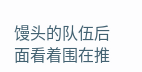馒头的队伍后面看着围在推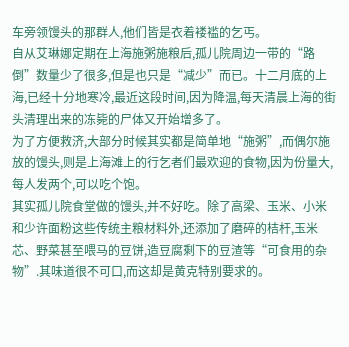车旁领馒头的那群人,他们皆是衣着褛褴的乞丐。
自从艾琳娜定期在上海施粥施粮后,孤儿院周边一带的“路倒”数量少了很多,但是也只是“减少”而已。十二月底的上海,已经十分地寒冷,最近这段时间,因为降温,每天清晨上海的街头清理出来的冻毙的尸体又开始增多了。
为了方便救济,大部分时候其实都是简单地“施粥”,而偶尔施放的馒头,则是上海滩上的行乞者们最欢迎的食物,因为份量大,每人发两个,可以吃个饱。
其实孤儿院食堂做的馒头,并不好吃。除了高梁、玉米、小米和少许面粉这些传统主粮材料外,还添加了磨碎的桔杆,玉米芯、野菜甚至喂马的豆饼,造豆腐剩下的豆渣等“可食用的杂物”.其味道很不可口,而这却是黄克特别要求的。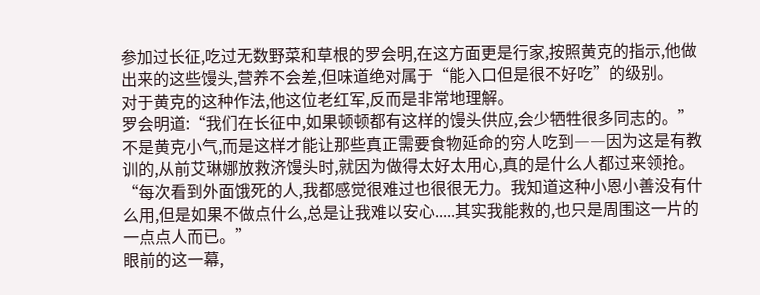参加过长征,吃过无数野菜和草根的罗会明,在这方面更是行家,按照黄克的指示,他做出来的这些馒头,营养不会差,但味道绝对属于“能入口但是很不好吃”的级别。
对于黄克的这种作法,他这位老红军,反而是非常地理解。
罗会明道:“我们在长征中,如果顿顿都有这样的馒头供应,会少牺牲很多同志的。”
不是黄克小气,而是这样才能让那些真正需要食物延命的穷人吃到――因为这是有教训的,从前艾琳娜放救济馒头时,就因为做得太好太用心,真的是什么人都过来领抢。
“每次看到外面饿死的人,我都感觉很难过也很很无力。我知道这种小恩小善没有什么用,但是如果不做点什么,总是让我难以安心.....其实我能救的,也只是周围这一片的一点点人而已。”
眼前的这一幕,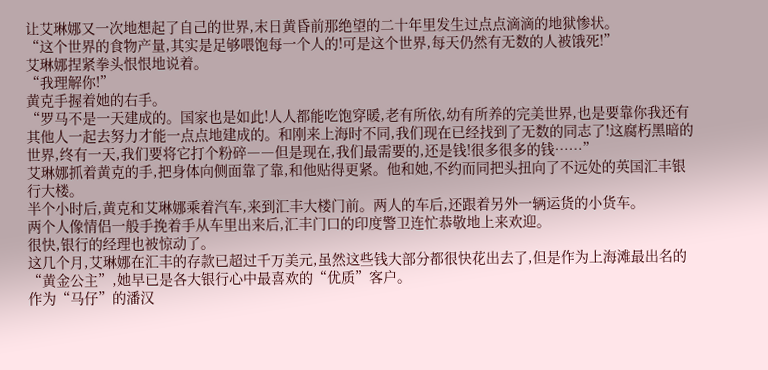让艾琳娜又一次地想起了自己的世界,末日黄昏前那绝望的二十年里发生过点点滴滴的地狱惨状。
“这个世界的食物产量,其实是足够喂饱每一个人的!可是这个世界,每天仍然有无数的人被饿死!”
艾琳娜捏紧拳头恨恨地说着。
“我理解你!”
黄克手握着她的右手。
“罗马不是一天建成的。国家也是如此!人人都能吃饱穿暖,老有所依,幼有所养的完美世界,也是要靠你我还有其他人一起去努力才能一点点地建成的。和刚来上海时不同,我们现在已经找到了无数的同志了!这腐朽黑暗的世界,终有一天,我们要将它打个粉碎――但是现在,我们最需要的,还是钱!很多很多的钱……”
艾琳娜抓着黄克的手,把身体向侧面靠了靠,和他贴得更紧。他和她,不约而同把头扭向了不远处的英国汇丰银行大楼。
半个小时后,黄克和艾琳娜乘着汽车,来到汇丰大楼门前。两人的车后,还跟着另外一辆运货的小货车。
两个人像情侣一般手挽着手从车里出来后,汇丰门口的印度警卫连忙恭敬地上来欢迎。
很快,银行的经理也被惊动了。
这几个月,艾琳娜在汇丰的存款已超过千万美元,虽然这些钱大部分都很快花出去了,但是作为上海滩最出名的“黄金公主”,她早已是各大银行心中最喜欢的“优质”客户。
作为“马仔”的潘汉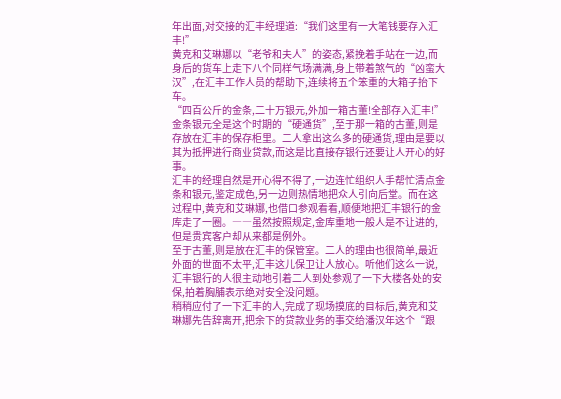年出面,对交接的汇丰经理道:“我们这里有一大笔钱要存入汇丰!”
黄克和艾琳娜以“老爷和夫人”的姿态,紧挽着手站在一边,而身后的货车上走下八个同样气场满满,身上带着煞气的“凶蛮大汉”,在汇丰工作人员的帮助下,连续将五个笨重的大箱子抬下车。
“四百公斤的金条,二十万银元,外加一箱古董!全部存入汇丰!”
金条银元全是这个时期的“硬通货”,至于那一箱的古董,则是存放在汇丰的保存柜里。二人拿出这么多的硬通货,理由是要以其为抵押进行商业贷款,而这是比直接存银行还要让人开心的好事。
汇丰的经理自然是开心得不得了,一边连忙组织人手帮忙清点金条和银元,鉴定成色,另一边则热情地把众人引向后堂。而在这过程中,黄克和艾琳娜,也借口参观看看,顺便地把汇丰银行的金库走了一圈。――虽然按照规定,金库重地一般人是不让进的,但是贵宾客户却从来都是例外。
至于古董,则是放在汇丰的保管室。二人的理由也很简单,最近外面的世面不太平,汇丰这儿保卫让人放心。听他们这么一说,汇丰银行的人很主动地引着二人到处参观了一下大楼各处的安保,拍着胸脯表示绝对安全没问题。
稍稍应付了一下汇丰的人,完成了现场摸底的目标后,黄克和艾琳娜先告辞离开,把余下的贷款业务的事交给潘汉年这个“跟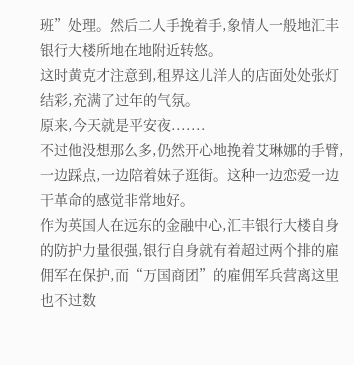班”处理。然后二人手挽着手,象情人一般地汇丰银行大楼所地在地附近转悠。
这时黄克才注意到,租界这儿洋人的店面处处张灯结彩,充满了过年的气氛。
原来,今天就是平安夜.......
不过他没想那么多,仍然开心地挽着艾琳娜的手臂,一边踩点,一边陪着妹子逛街。这种一边恋爱一边干革命的感觉非常地好。
作为英国人在远东的金融中心,汇丰银行大楼自身的防护力量很强,银行自身就有着超过两个排的雇佣军在保护,而“万国商团”的雇佣军兵营离这里也不过数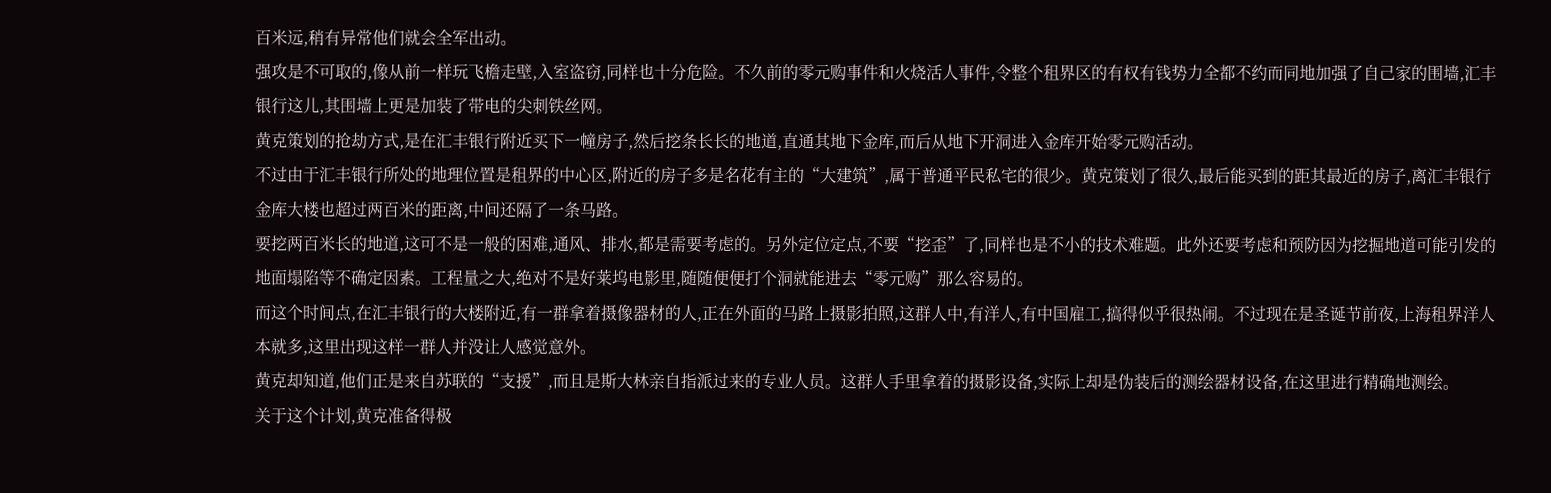百米远,稍有异常他们就会全军出动。
强攻是不可取的,像从前一样玩飞檐走壁,入室盗窃,同样也十分危险。不久前的零元购事件和火烧活人事件,令整个租界区的有权有钱势力全都不约而同地加强了自己家的围墙,汇丰银行这儿,其围墙上更是加装了带电的尖刺铁丝网。
黄克策划的抢劫方式,是在汇丰银行附近买下一幢房子,然后挖条长长的地道,直通其地下金库,而后从地下开洞进入金库开始零元购活动。
不过由于汇丰银行所处的地理位置是租界的中心区,附近的房子多是名花有主的“大建筑”,属于普通平民私宅的很少。黄克策划了很久,最后能买到的距其最近的房子,离汇丰银行金库大楼也超过两百米的距离,中间还隔了一条马路。
要挖两百米长的地道,这可不是一般的困难,通风、排水,都是需要考虑的。另外定位定点,不要“挖歪”了,同样也是不小的技术难题。此外还要考虑和预防因为挖掘地道可能引发的地面塌陷等不确定因素。工程量之大,绝对不是好莱坞电影里,随随便便打个洞就能进去“零元购”那么容易的。
而这个时间点,在汇丰银行的大楼附近,有一群拿着摄像器材的人,正在外面的马路上摄影拍照,这群人中,有洋人,有中国雇工,搞得似乎很热闹。不过现在是圣诞节前夜,上海租界洋人本就多,这里出现这样一群人并没让人感觉意外。
黄克却知道,他们正是来自苏联的“支援”,而且是斯大林亲自指派过来的专业人员。这群人手里拿着的摄影设备,实际上却是伪装后的测绘器材设备,在这里进行精确地测绘。
关于这个计划,黄克准备得极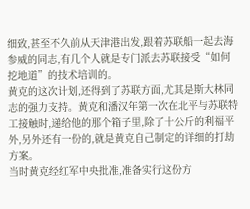细致,甚至不久前从天津港出发,跟着苏联船一起去海参威的同志,有几个人就是专门派去苏联接受“如何挖地道”的技术培训的。
黄克的这次计划,还得到了苏联方面,尤其是斯大林同志的强力支持。黄克和潘汉年第一次在北平与苏联特工接触时,递给他的那个箱子里,除了十公斤的利福平外,另外还有一份的,就是黄克自己制定的详细的打劫方案。
当时黄克经红军中央批准,准备实行这份方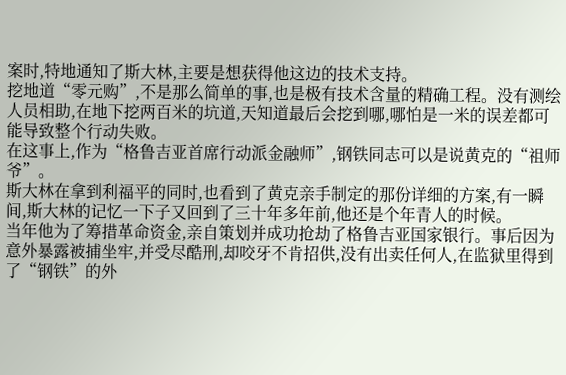案时,特地通知了斯大林,主要是想获得他这边的技术支持。
挖地道“零元购”,不是那么简单的事,也是极有技术含量的精确工程。没有测绘人员相助,在地下挖两百米的坑道,天知道最后会挖到哪,哪怕是一米的误差都可能导致整个行动失败。
在这事上,作为“格鲁吉亚首席行动派金融师”,钢铁同志可以是说黄克的“祖师爷”。
斯大林在拿到利福平的同时,也看到了黄克亲手制定的那份详细的方案,有一瞬间,斯大林的记忆一下子又回到了三十年多年前,他还是个年青人的时候。
当年他为了筹措革命资金,亲自策划并成功抢劫了格鲁吉亚国家银行。事后因为意外暴露被捕坐牢,并受尽酷刑,却咬牙不肯招供,没有出卖任何人,在监狱里得到了“钢铁”的外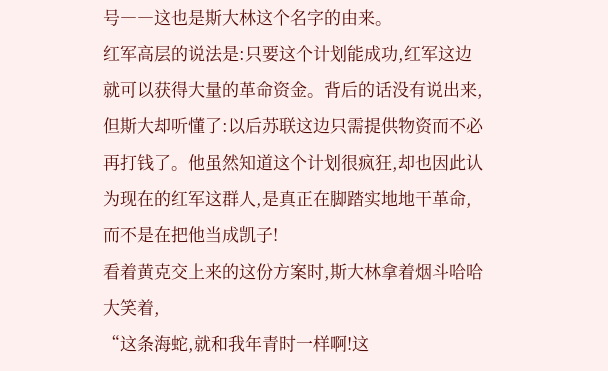号――这也是斯大林这个名字的由来。
红军高层的说法是:只要这个计划能成功,红军这边就可以获得大量的革命资金。背后的话没有说出来,但斯大却听懂了:以后苏联这边只需提供物资而不必再打钱了。他虽然知道这个计划很疯狂,却也因此认为现在的红军这群人,是真正在脚踏实地地干革命,而不是在把他当成凯子!
看着黄克交上来的这份方案时,斯大林拿着烟斗哈哈大笑着,
“这条海蛇,就和我年青时一样啊!这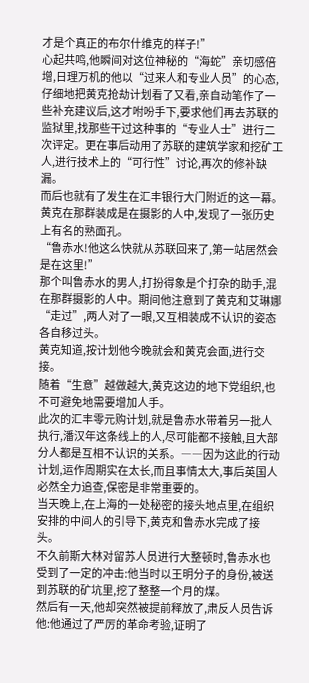才是个真正的布尔什维克的样子!”
心起共鸣,他瞬间对这位神秘的“海蛇”亲切感倍增,日理万机的他以“过来人和专业人员”的心态,仔细地把黄克抢劫计划看了又看,亲自动笔作了一些补充建议后,这才咐吩手下,要求他们再去苏联的监狱里,找那些干过这种事的“专业人士”进行二次评定。更在事后动用了苏联的建筑学家和挖矿工人,进行技术上的“可行性”讨论,再次的修补缺漏。
而后也就有了发生在汇丰银行大门附近的这一幕。
黄克在那群装成是在摄影的人中,发现了一张历史上有名的熟面孔。
“鲁赤水!他这么快就从苏联回来了,第一站居然会是在这里!”
那个叫鲁赤水的男人,打扮得象是个打杂的助手,混在那群摄影的人中。期间他注意到了黄克和艾琳娜“走过”,两人对了一眼,又互相装成不认识的姿态各自移过头。
黄克知道,按计划他今晚就会和黄克会面,进行交接。
随着“生意”越做越大,黄克这边的地下党组织,也不可避免地需要增加人手。
此次的汇丰零元购计划,就是鲁赤水带着另一批人执行,潘汉年这条线上的人,尽可能都不接触,且大部分人都是互相不认识的关系。――因为这此的行动计划,运作周期实在太长,而且事情太大,事后英国人必然全力追查,保密是非常重要的。
当天晚上,在上海的一处秘密的接头地点里,在组织安排的中间人的引导下,黄克和鲁赤水完成了接头。
不久前斯大林对留苏人员进行大整顿时,鲁赤水也受到了一定的冲击:他当时以王明分子的身份,被送到苏联的矿坑里,挖了整整一个月的煤。
然后有一天,他却突然被提前释放了,肃反人员告诉他:他通过了严厉的革命考验,证明了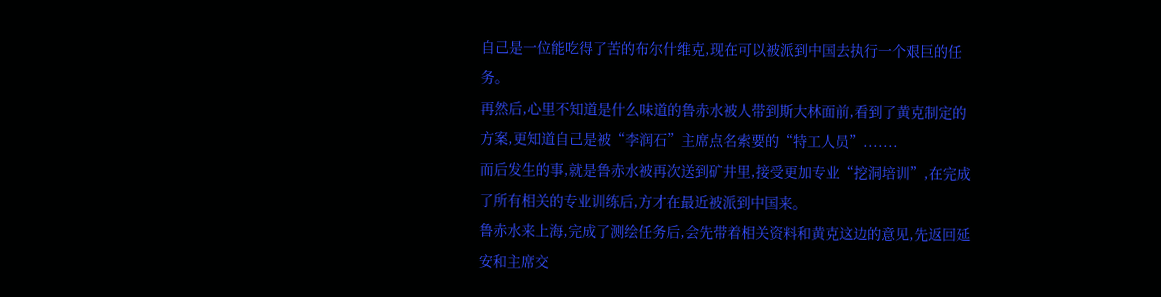自己是一位能吃得了苦的布尔什维克,现在可以被派到中国去执行一个艰巨的任务。
再然后,心里不知道是什么味道的鲁赤水被人带到斯大林面前,看到了黄克制定的方案,更知道自己是被“李润石”主席点名索要的“特工人员”.......
而后发生的事,就是鲁赤水被再次送到矿井里,接受更加专业“挖洞培训”,在完成了所有相关的专业训练后,方才在最近被派到中国来。
鲁赤水来上海,完成了测绘任务后,会先带着相关资料和黄克这边的意见,先返回延安和主席交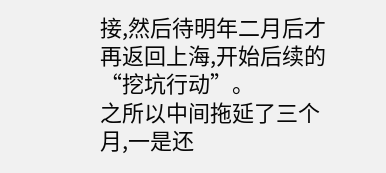接,然后待明年二月后才再返回上海,开始后续的“挖坑行动”。
之所以中间拖延了三个月,一是还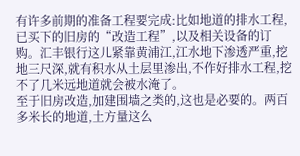有许多前期的准备工程要完成:比如地道的排水工程,已买下的旧房的“改造工程”,以及相关设备的订购。汇丰银行这儿紧靠黄浦江,江水地下渗透严重,挖地三尺深,就有积水从土层里渗出,不作好排水工程,挖不了几米远地道就会被水淹了。
至于旧房改造,加建围墙之类的,这也是必要的。两百多米长的地道,土方量这么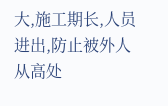大,施工期长,人员进出,防止被外人从高处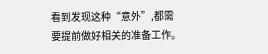看到发现这种“意外”,都需要提前做好相关的准备工作。